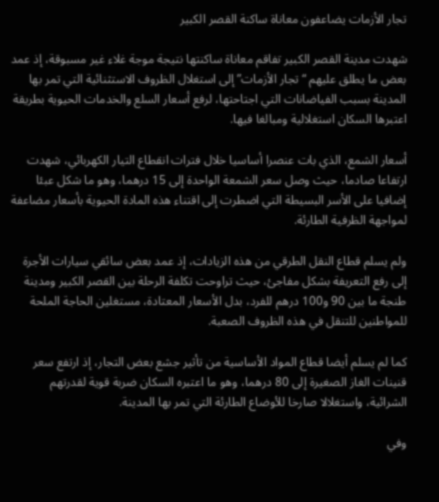تجار الأزمات يضاعفون معاناة ساكنة القصر الكبير

شهدت مدينة القصر الكبير تفاقم معاناة ساكنتها نتيجة موجة غلاء غير مسبوقة، إذ عمد بعض ما يطلق عليهم “تجار الأزمات” إلى استغلال الظروف الاستثنائية التي تمر بها المدينة بسبب الفياضانات التي اجتاحتها، لرفع أسعار السلع والخدمات الحيوية بطريقة اعتبرها السكان استغلالية ومبالغا فيها.

أسعار الشمع، الذي بات عنصرا أساسيا خلال فترات انقطاع التيار الكهربائي، شهدت ارتفاعا صادما، حيث وصل سعر الشمعة الواحدة إلى 15 درهما، وهو ما شكل عبئا إضافيا على الأسر البسيطة التي اضطرت إلى اقتناء هذه المادة الحيوية بأسعار مضاعفة لمواجهة الظرفية الطارئة.

ولم يسلم قطاع النقل الطرقي من هذه الزيادات، إذ عمد بعض سائقي سيارات الأجرة إلى رفع التعريفة بشكل مفاجئ، حيث تراوحت تكلفة الرحلة بين القصر الكبير ومدينة طنجة ما بين 90 و100 درهم للفرد، بدل الأسعار المعتادة، مستغلين الحاجة الملحة للمواطنين للتنقل في هذه الظروف الصعبة.

كما لم يسلم أيضا قطاع المواد الأساسية من تأثير جشع بعض التجار، إذ ارتفع سعر قنينات الغاز الصغيرة إلى 80 درهما، وهو ما اعتبره السكان ضربة قوية لقدرتهم الشرائية، واستغلالا صارخا للأوضاع الطارئة التي تمر بها المدينة.

وفي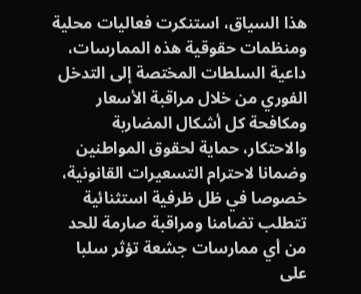هذا السياق، استنكرت فعاليات محلية ومنظمات حقوقية هذه الممارسات، داعية السلطات المختصة إلى التدخل الفوري من خلال مراقبة الأسعار ومكافحة كل أشكال المضاربة والاحتكار، حماية لحقوق المواطنين وضمانا لاحترام التسعيرات القانونية، خصوصا في ظل ظرفية استثنائية تتطلب تضامنا ومراقبة صارمة للحد من أي ممارسات جشعة تؤثر سلبا على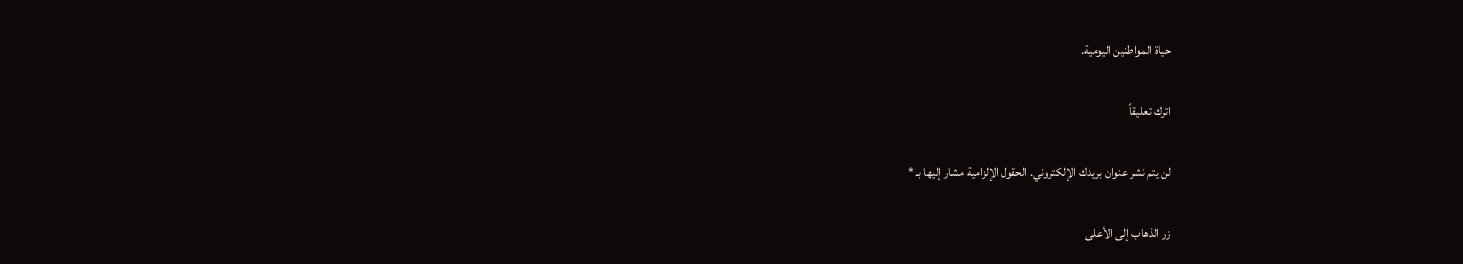حياة المواطنين اليومية.

اترك تعليقاً

لن يتم نشر عنوان بريدك الإلكتروني. الحقول الإلزامية مشار إليها بـ *

زر الذهاب إلى الأعلى